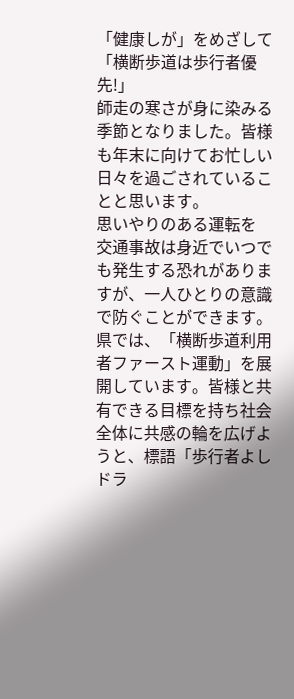「健康しが」をめざして 「横断歩道は歩行者優先!」
師走の寒さが身に染みる季節となりました。皆様も年末に向けてお忙しい日々を過ごされていることと思います。
思いやりのある運転を
交通事故は身近でいつでも発生する恐れがありますが、一人ひとりの意識で防ぐことができます。
県では、「横断歩道利用者ファースト運動」を展開しています。皆様と共有できる目標を持ち社会全体に共感の輪を広げようと、標語「歩行者よしドラ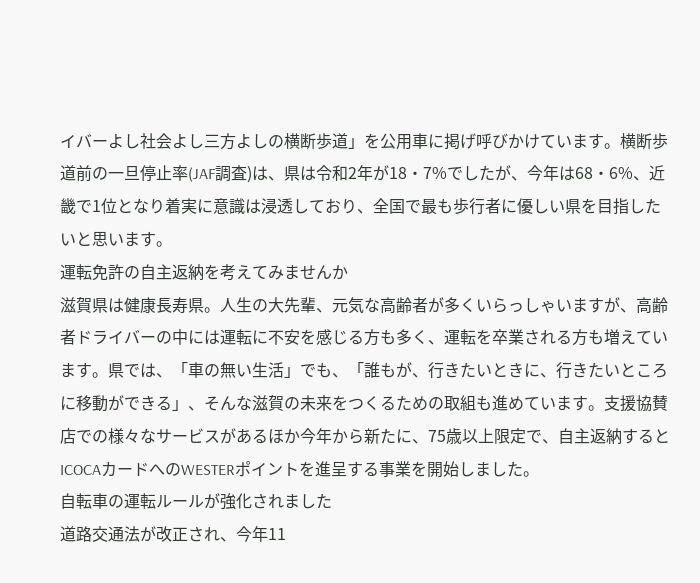イバーよし社会よし三方よしの横断歩道」を公用車に掲げ呼びかけています。横断歩道前の一旦停止率(JAF調査)は、県は令和2年が18・7%でしたが、今年は68・6%、近畿で1位となり着実に意識は浸透しており、全国で最も歩行者に優しい県を目指したいと思います。
運転免許の自主返納を考えてみませんか
滋賀県は健康長寿県。人生の大先輩、元気な高齢者が多くいらっしゃいますが、高齢者ドライバーの中には運転に不安を感じる方も多く、運転を卒業される方も増えています。県では、「車の無い生活」でも、「誰もが、行きたいときに、行きたいところに移動ができる」、そんな滋賀の未来をつくるための取組も進めています。支援協賛店での様々なサービスがあるほか今年から新たに、75歳以上限定で、自主返納すると ICOCAカードへのWESTERポイントを進呈する事業を開始しました。
自転車の運転ルールが強化されました
道路交通法が改正され、今年11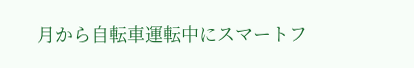月から自転車運転中にスマートフ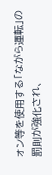ォン等を使用する「ながら運転」の罰則が強化され、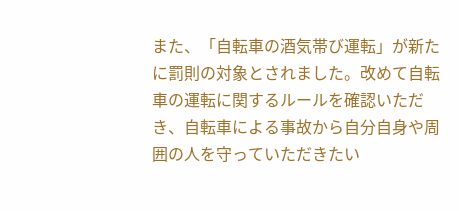また、「自転車の酒気帯び運転」が新たに罰則の対象とされました。改めて自転車の運転に関するルールを確認いただき、自転車による事故から自分自身や周囲の人を守っていただきたい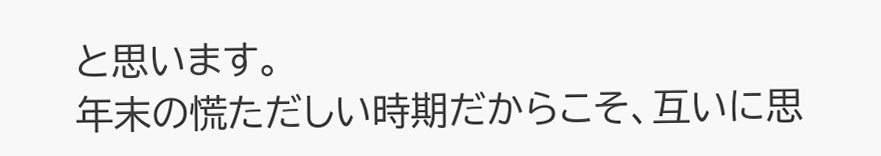と思います。
年末の慌ただしい時期だからこそ、互いに思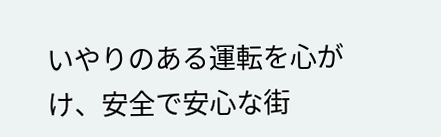いやりのある運転を心がけ、安全で安心な街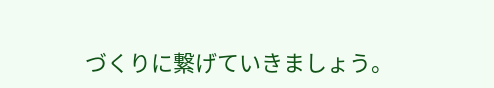づくりに繋げていきましょう。